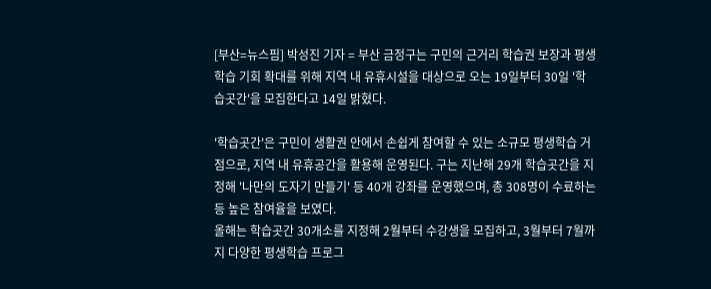[부산=뉴스핌] 박성진 기자 = 부산 금정구는 구민의 근거리 학습권 보장과 평생학습 기회 확대를 위해 지역 내 유휴시설을 대상으로 오는 19일부터 30일 '학습곳간'을 모집한다고 14일 밝혔다.

'학습곳간'은 구민이 생활권 안에서 손쉽게 참여할 수 있는 소규모 평생학습 거점으로, 지역 내 유휴공간을 활용해 운영된다. 구는 지난해 29개 학습곳간을 지정해 '나만의 도자기 만들기' 등 40개 강좌를 운영했으며, 총 308명이 수료하는 등 높은 참여율을 보였다.
올해는 학습곳간 30개소를 지정해 2월부터 수강생을 모집하고, 3월부터 7월까지 다양한 평생학습 프로그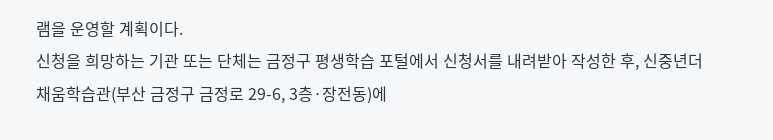램을 운영할 계획이다.
신청을 희망하는 기관 또는 단체는 금정구 평생학습 포털에서 신청서를 내려받아 작성한 후, 신중년더채움학습관(부산 금정구 금정로 29-6, 3층·장전동)에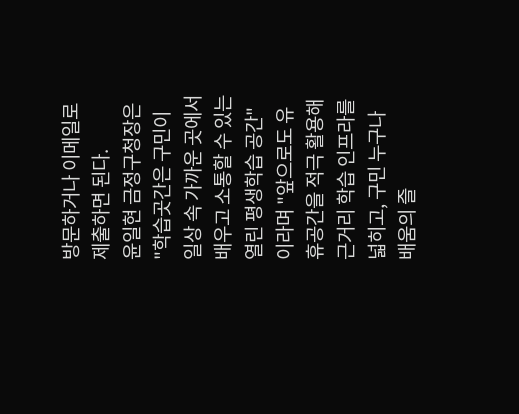방문하거나 이메일로 제출하면 된다.
윤일현 금정구청장은 "학습곳간은 구민이 일상 속 가까운 곳에서 배우고 소통할 수 있는 열린 평생학습 공간"이라며 "앞으로도 유휴공간을 적극 활용해 근거리 학습 인프라를 넓히고, 구민 누구나 배움의 즐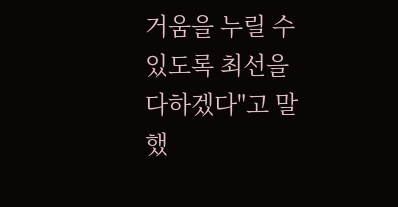거움을 누릴 수 있도록 최선을 다하겠다"고 말했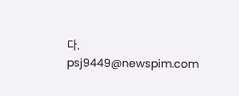다.
psj9449@newspim.com